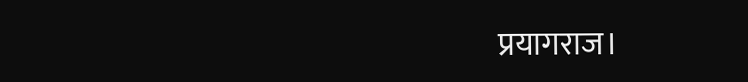प्रयागराज।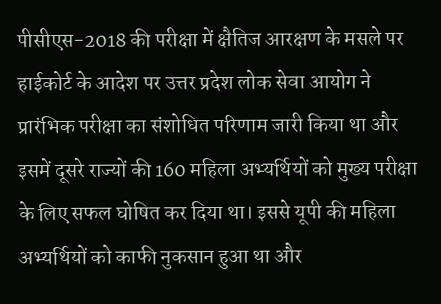पीसीएस-2018 की परीक्षा में क्षैतिज आरक्षण के मसले पर हाईकोर्ट के आदेश पर उत्तर प्रदेश लोक सेवा आयोग ने प्रारंभिक परीक्षा का संशोधित परिणाम जारी किया था और इसमें दूसरे राज्यों की 160 महिला अभ्यर्थियों को मुख्य परीक्षा के लिए सफल घोषित कर दिया था। इससे यूपी की महिला अभ्यर्थियों को काफी नुकसान हुआ था और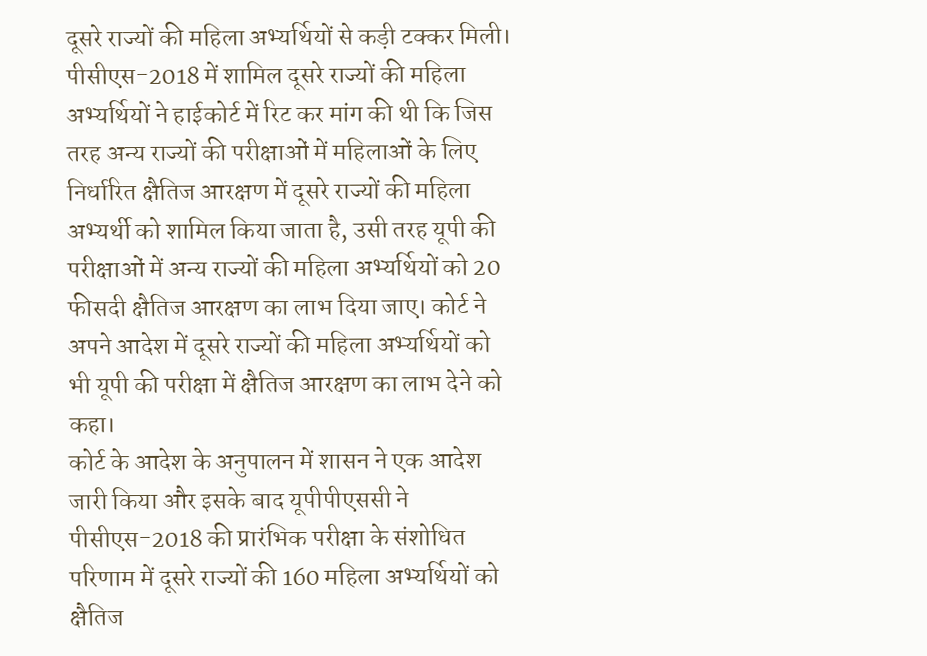दूसरे राज्यों की महिला अभ्यर्थियों से कड़ी टक्कर मिली।
पीसीएस-2018 में शामिल दूसरे राज्यों की महिला अभ्यर्थियों ने हाईकोर्ट में रिट कर मांग की थी कि जिस तरह अन्य राज्यों की परीक्षाओं में महिलाओं के लिए निर्धारित क्षैतिज आरक्षण में दूसरे राज्यों की महिला अभ्यर्थी को शामिल किया जाता है, उसी तरह यूपी की परीक्षाओं में अन्य राज्यों की महिला अभ्यर्थियों को 20 फीसदी क्षैतिज आरक्षण का लाभ दिया जाए। कोर्ट ने अपने आदेश में दूसरे राज्यों की महिला अभ्यर्थियों को भी यूपी की परीक्षा में क्षैतिज आरक्षण का लाभ देने को कहा।
कोर्ट के आदेश के अनुपालन में शासन ने एक आदेश जारी किया और इसके बाद यूपीपीएससी ने पीसीएस-2018 की प्रारंभिक परीक्षा के संशोधित परिणाम में दूसरे राज्यों की 160 महिला अभ्यर्थियों को क्षैतिज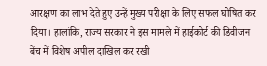आरक्षण का लाभ देते हुए उन्हें मुख्य परीक्षा के लिए सफल घोषित कर दिया। हालांकि, राज्य सरकार ने इस मामले में हाईकोर्ट की डिवीजन बेंच में विशेष अपील दाखिल कर रखी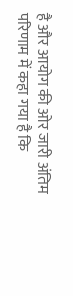है और आयोग की ओर जारी अंतिम परिणाम में कहा गया है कि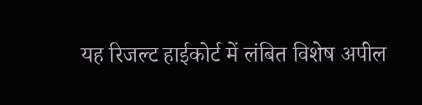यह रिजल्ट हाईकोर्ट में लंबित विशेष अपील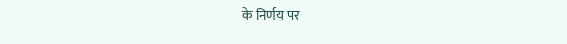के निर्णय पर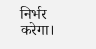निर्भर करेगा।